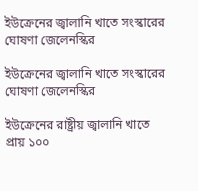ইউক্রেনের জ্বালানি খাতে সংস্কারের ঘোষণা জেলেনস্কির

ইউক্রেনের জ্বালানি খাতে সংস্কারের ঘোষণা জেলেনস্কির

ইউক্রেনের রাষ্ট্রীয় জ্বালানি খাতে প্রায় ১০০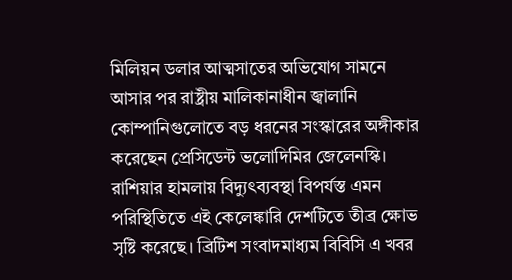মিলিয়ন ডলার আত্মসাতের অভিযোগ সামনে আসার পর রাষ্ট্রীয় মালিকানাধীন জ্বালানি কোম্পানিগুলোতে বড় ধরনের সংস্কারের অঙ্গীকার করেছেন প্রেসিডেন্ট ভলোদিমির জেলেনস্কি। রাশিয়ার হামলায় বিদ্যুৎব্যবস্থা বিপর্যস্ত এমন পরিস্থিতিতে এই কেলেঙ্কারি দেশটিতে তীব্র ক্ষোভ সৃষ্টি করেছে। ব্রিটিশ সংবাদমাধ্যম বিবিসি এ খবর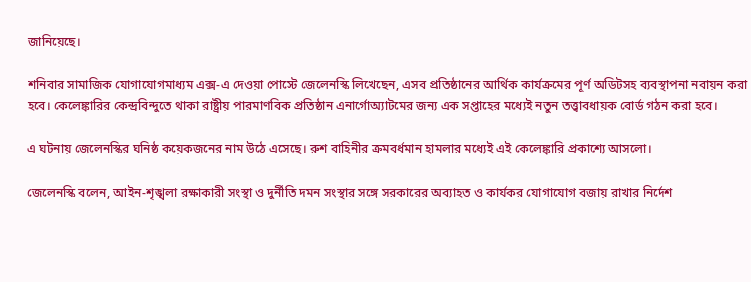জানিয়েছে।

শনিবার সামাজিক যোগাযোগমাধ্যম এক্স-এ দেওয়া পোস্টে জেলেনস্কি লিখেছেন, এসব প্রতিষ্ঠানের আর্থিক কার্যক্রমের পূর্ণ অডিটসহ ব্যবস্থাপনা নবায়ন করা হবে। কেলেঙ্কারির কেন্দ্রবিন্দুতে থাকা রাষ্ট্রীয় পারমাণবিক প্রতিষ্ঠান এনার্গোঅ্যাটমের জন্য এক সপ্তাহের মধ্যেই নতুন তত্ত্বাবধায়ক বোর্ড গঠন করা হবে।

এ ঘটনায় জেলেনস্কির ঘনিষ্ঠ কয়েকজনের নাম উঠে এসেছে। রুশ বাহিনীর ক্রমবর্ধমান হামলার মধ্যেই এই কেলেঙ্কারি প্রকাশ্যে আসলো।

জেলেনস্কি বলেন, আইন-শৃঙ্খলা রক্ষাকারী সংস্থা ও দুর্নীতি দমন সংস্থার সঙ্গে সরকারের অব্যাহত ও কার্যকর যোগাযোগ বজায় রাখার নির্দেশ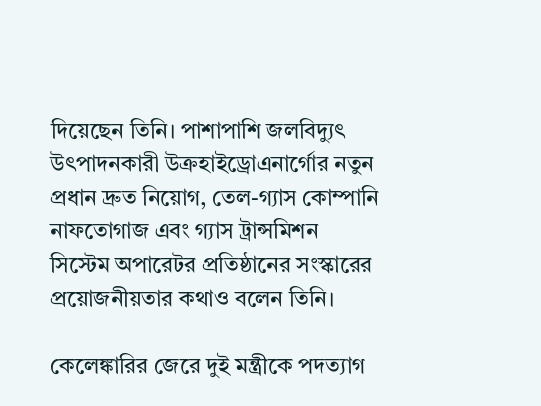দিয়েছেন তিনি। পাশাপাশি জলবিদ্যুৎ উৎপাদনকারী উক্রহাইড্রোএনার্গোর নতুন প্রধান দ্রুত নিয়োগ, তেল-গ্যাস কোম্পানি নাফতোগাজ এবং গ্যাস ট্রান্সমিশন সিস্টেম অপারেটর প্রতিষ্ঠানের সংস্কারের প্রয়োজনীয়তার কথাও বলেন তিনি।

কেলেঙ্কারির জেরে দুই মন্ত্রীকে পদত্যাগ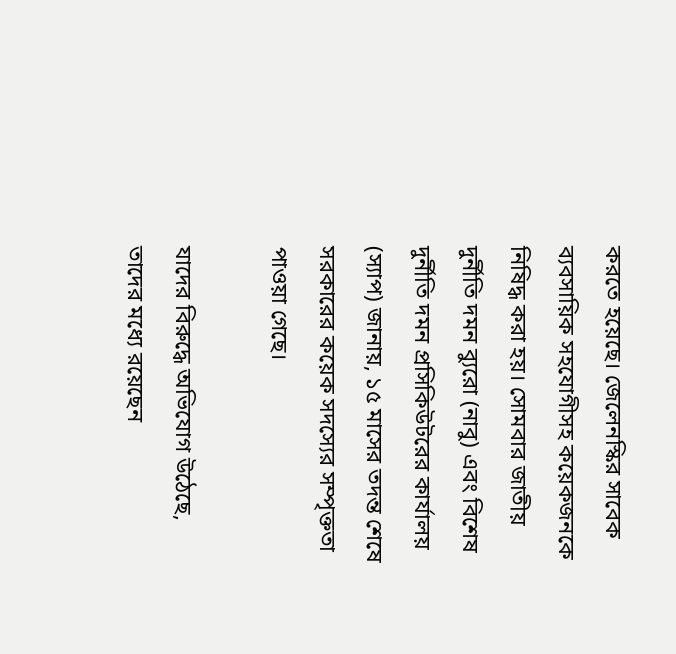করতে হয়েছে। জেলেনস্কির সাবেক ব্যবসায়িক সহযোগীসহ কয়েকজনকে নিষিদ্ধ করা হয়। সোমবার জাতীয় দুর্নীতি দমন ব্যুরো (নাবু) এবং বিশেষ দুর্নীতি দমন প্রসিকিউটরের কার্যালয় (স্যাপ) জানায়, ১৫ মাসের তদন্ত শেষে সরকারের কয়েক সদস্যের সম্পৃক্ততা পাওয়া গেছে।

যাদের বিরুদ্ধে অভিযোগ উঠেছে, তাদের মধ্যে রয়েছেন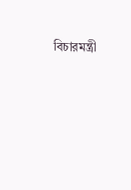বিচারমন্ত্রী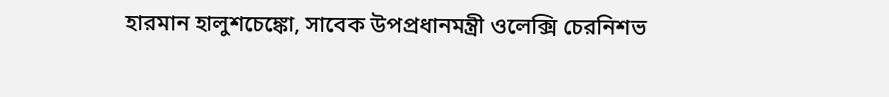হারমান হালুশচেঙ্কো, সাবেক উপপ্রধানমন্ত্রী ওলেক্সি চেরনিশভ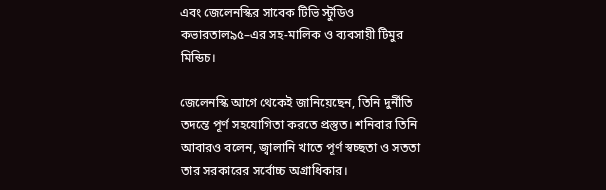এবং জেলেনস্কির সাবেক টিভি স্টুডিও কভারতাল৯৫–এর সহ-মালিক ও ব্যবসায়ী টিমুর মিন্ডিচ।

জেলেনস্কি আগে থেকেই জানিয়েছেন, তিনি দুর্নীতি তদন্তে পূর্ণ সহযোগিতা করতে প্রস্তুত। শনিবার তিনি আবারও বলেন, জ্বালানি খাতে পূর্ণ স্বচ্ছতা ও সততা তার সরকারের সর্বোচ্চ অগ্রাধিকার।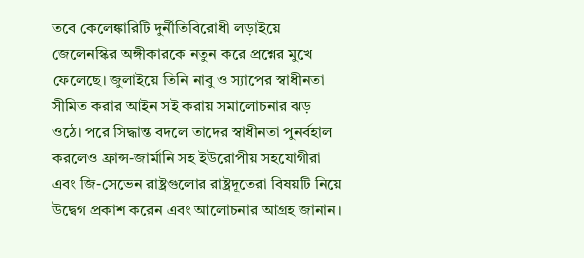তবে কেলেঙ্কারিটি দুর্নীতিবিরোধী লড়াইয়ে জেলেনস্কির অঙ্গীকারকে নতুন করে প্রশ্নের মুখে ফেলেছে। জুলাইয়ে তিনি নাবু ও স্যাপের স্বাধীনতা সীমিত করার আইন সই করায় সমালোচনার ঝড় ওঠে। পরে সিদ্ধান্ত বদলে তাদের স্বাধীনতা পুনর্বহাল করলেও ফ্রান্স-জার্মানি সহ ইউরোপীয় সহযোগীরা এবং জি-সেভেন রাষ্ট্রগুলোর রাষ্ট্রদূতেরা বিষয়টি নিয়ে উদ্বেগ প্রকাশ করেন এবং আলোচনার আগ্রহ জানান।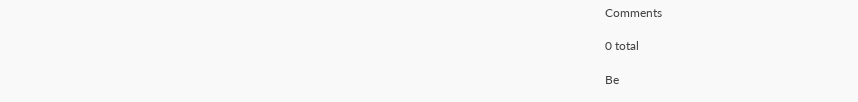Comments

0 total

Be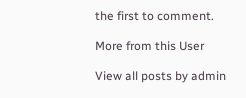the first to comment.

More from this User

View all posts by admin